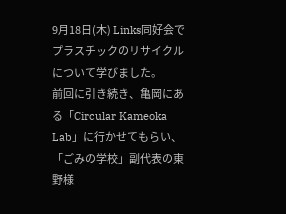9月18日(木) Links同好会でプラスチックのリサイクルについて学びました。
前回に引き続き、亀岡にある「Circular Kameoka Lab」に行かせてもらい、「ごみの学校」副代表の東野様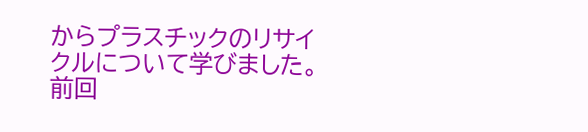からプラスチックのリサイクルについて学びました。
前回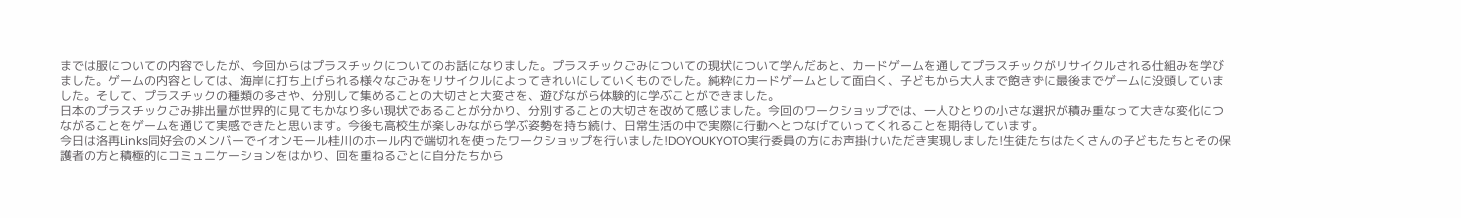までは服についての内容でしたが、今回からはプラスチックについてのお話になりました。プラスチックごみについての現状について学んだあと、カードゲームを通してプラスチックがリサイクルされる仕組みを学びました。ゲームの内容としては、海岸に打ち上げられる様々なごみをリサイクルによってきれいにしていくものでした。純粋にカードゲームとして面白く、子どもから大人まで飽きずに最後までゲームに没頭していました。そして、プラスチックの種類の多さや、分別して集めることの大切さと大変さを、遊びながら体験的に学ぶことができました。
日本のプラスチックごみ排出量が世界的に見てもかなり多い現状であることが分かり、分別することの大切さを改めて感じました。今回のワークショップでは、一人ひとりの小さな選択が積み重なって大きな変化につながることをゲームを通じて実感できたと思います。今後も高校生が楽しみながら学ぶ姿勢を持ち続け、日常生活の中で実際に行動へとつなげていってくれることを期待しています。
今日は洛再Links同好会のメンバーでイオンモール桂川のホール内で端切れを使ったワークショップを行いました!DOYOUKYOTO実行委員の方にお声掛けいただき実現しました!生徒たちはたくさんの子どもたちとその保護者の方と積極的にコミュニケーションをはかり、回を重ねるごとに自分たちから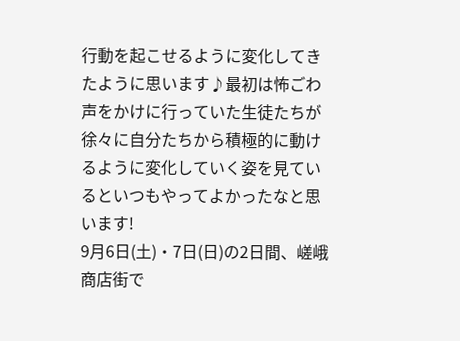行動を起こせるように変化してきたように思います♪最初は怖ごわ声をかけに行っていた生徒たちが徐々に自分たちから積極的に動けるように変化していく姿を見ているといつもやってよかったなと思います!
9月6日(土)・7日(日)の2日間、嵯峨商店街で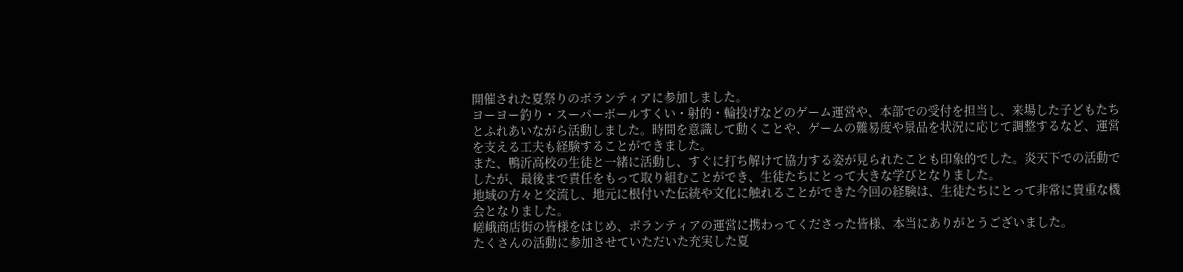開催された夏祭りのボランティアに参加しました。
ヨーヨー釣り・スーパーボールすくい・射的・輪投げなどのゲーム運営や、本部での受付を担当し、来場した子どもたちとふれあいながら活動しました。時間を意識して動くことや、ゲームの難易度や景品を状況に応じて調整するなど、運営を支える工夫も経験することができました。
また、鴨沂高校の生徒と一緒に活動し、すぐに打ち解けて協力する姿が見られたことも印象的でした。炎天下での活動でしたが、最後まで責任をもって取り組むことができ、生徒たちにとって大きな学びとなりました。
地域の方々と交流し、地元に根付いた伝統や文化に触れることができた今回の経験は、生徒たちにとって非常に貴重な機会となりました。
嵯峨商店街の皆様をはじめ、ボランティアの運営に携わってくださった皆様、本当にありがとうございました。
たくさんの活動に参加させていただいた充実した夏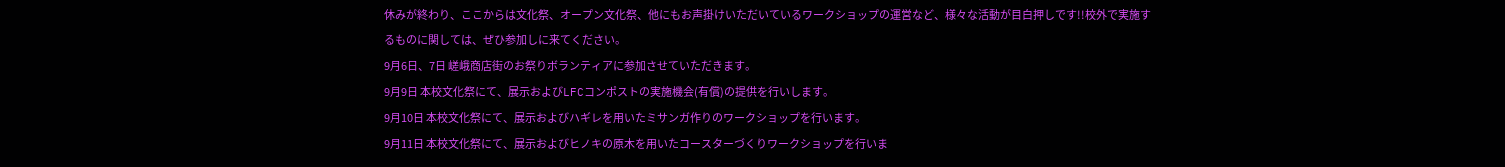休みが終わり、ここからは文化祭、オープン文化祭、他にもお声掛けいただいているワークショップの運営など、様々な活動が目白押しです!!校外で実施するものに関しては、ぜひ参加しに来てください。
9月6日、7日 嵯峨商店街のお祭りボランティアに参加させていただきます。
9月9日 本校文化祭にて、展示およびLFCコンポストの実施機会(有償)の提供を行いします。
9月10日 本校文化祭にて、展示およびハギレを用いたミサンガ作りのワークショップを行います。
9月11日 本校文化祭にて、展示およびヒノキの原木を用いたコースターづくりワークショップを行いま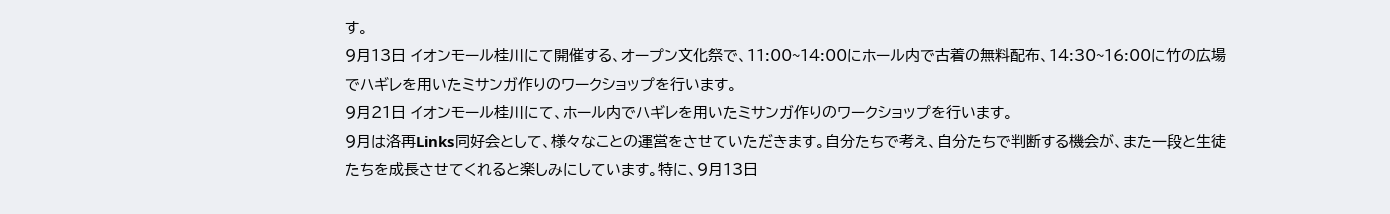す。
9月13日 イオンモール桂川にて開催する、オープン文化祭で、11:00~14:00にホール内で古着の無料配布、14:30~16:00に竹の広場でハギレを用いたミサンガ作りのワークショップを行います。
9月21日 イオンモール桂川にて、ホール内でハギレを用いたミサンガ作りのワークショップを行います。
9月は洛再Links同好会として、様々なことの運営をさせていただきます。自分たちで考え、自分たちで判断する機会が、また一段と生徒たちを成長させてくれると楽しみにしています。特に、9月13日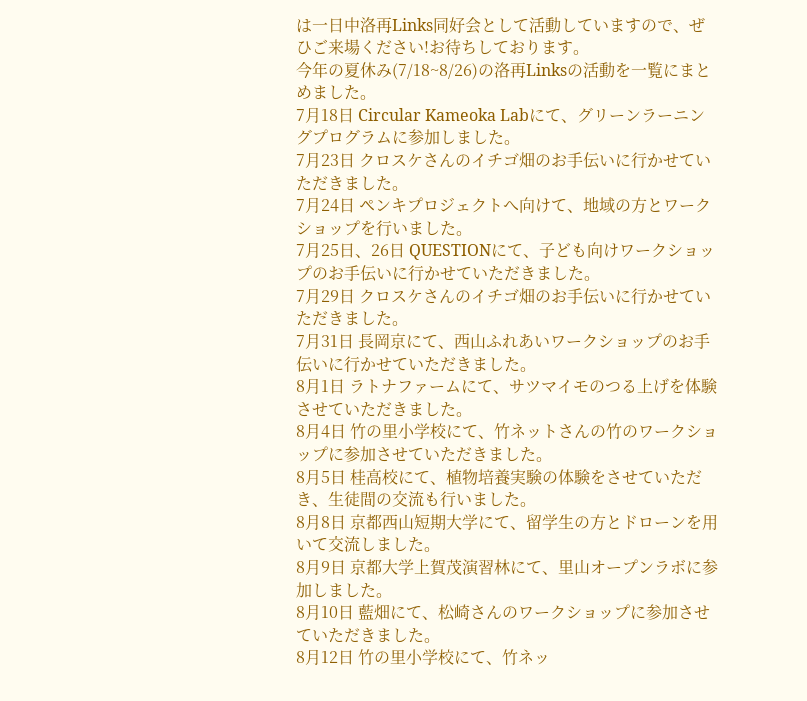は一日中洛再Links同好会として活動していますので、ぜひご来場ください!お待ちしております。
今年の夏休み(7/18~8/26)の洛再Linksの活動を一覧にまとめました。
7月18日 Circular Kameoka Labにて、グリーンラーニングプログラムに参加しました。
7月23日 クロスケさんのイチゴ畑のお手伝いに行かせていただきました。
7月24日 ペンキプロジェクトへ向けて、地域の方とワークショップを行いました。
7月25日、26日 QUESTIONにて、子ども向けワークショップのお手伝いに行かせていただきました。
7月29日 クロスケさんのイチゴ畑のお手伝いに行かせていただきました。
7月31日 長岡京にて、西山ふれあいワークショップのお手伝いに行かせていただきました。
8月1日 ラトナファームにて、サツマイモのつる上げを体験させていただきました。
8月4日 竹の里小学校にて、竹ネットさんの竹のワークショップに参加させていただきました。
8月5日 桂高校にて、植物培養実験の体験をさせていただき、生徒間の交流も行いました。
8月8日 京都西山短期大学にて、留学生の方とドローンを用いて交流しました。
8月9日 京都大学上賀茂演習林にて、里山オープンラボに参加しました。
8月10日 藍畑にて、松崎さんのワークショップに参加させていただきました。
8月12日 竹の里小学校にて、竹ネッ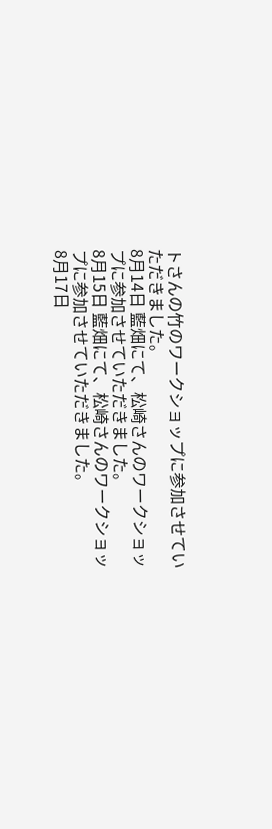トさんの竹のワークショップに参加させていただきました。
8月14日 藍畑にて、松崎さんのワークショップに参加させていただきました。
8月15日 藍畑にて、松崎さんのワークショップに参加させていただきました。
8月17日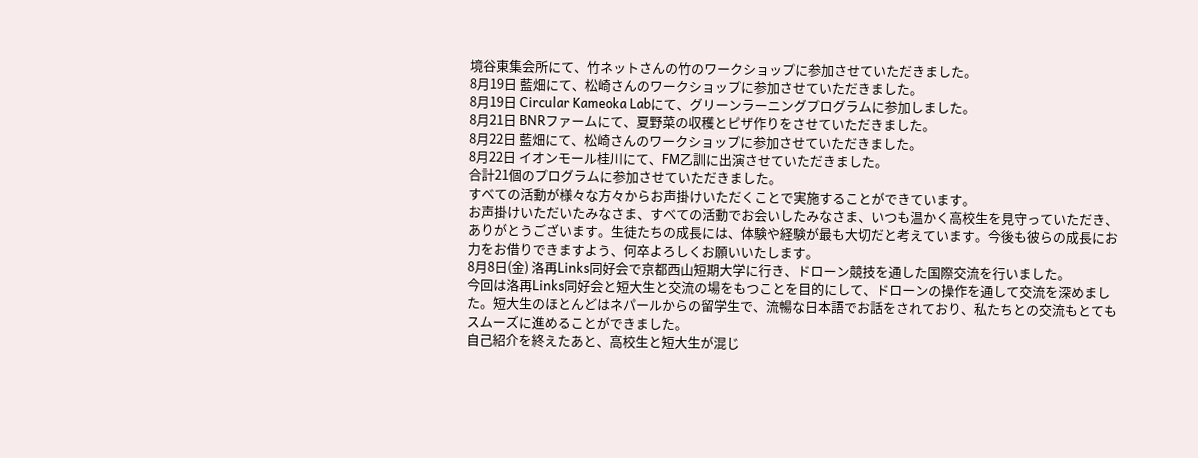境谷東集会所にて、竹ネットさんの竹のワークショップに参加させていただきました。
8月19日 藍畑にて、松崎さんのワークショップに参加させていただきました。
8月19日 Circular Kameoka Labにて、グリーンラーニングプログラムに参加しました。
8月21日 BNRファームにて、夏野菜の収穫とピザ作りをさせていただきました。
8月22日 藍畑にて、松崎さんのワークショップに参加させていただきました。
8月22日 イオンモール桂川にて、FM乙訓に出演させていただきました。
合計21個のプログラムに参加させていただきました。
すべての活動が様々な方々からお声掛けいただくことで実施することができています。
お声掛けいただいたみなさま、すべての活動でお会いしたみなさま、いつも温かく高校生を見守っていただき、ありがとうございます。生徒たちの成長には、体験や経験が最も大切だと考えています。今後も彼らの成長にお力をお借りできますよう、何卒よろしくお願いいたします。
8月8日(金) 洛再Links同好会で京都西山短期大学に行き、ドローン競技を通した国際交流を行いました。
今回は洛再Links同好会と短大生と交流の場をもつことを目的にして、ドローンの操作を通して交流を深めました。短大生のほとんどはネパールからの留学生で、流暢な日本語でお話をされており、私たちとの交流もとてもスムーズに進めることができました。
自己紹介を終えたあと、高校生と短大生が混じ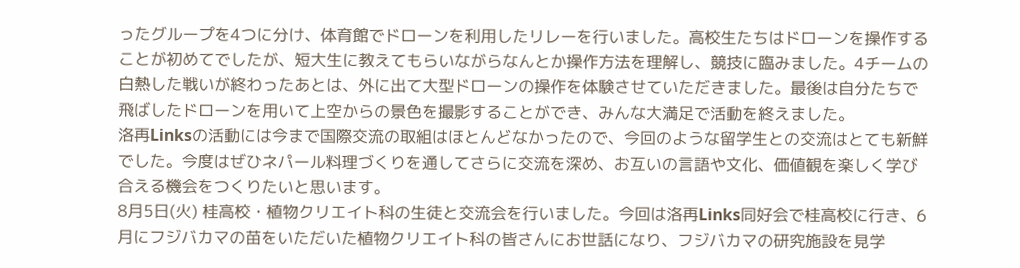ったグループを4つに分け、体育館でドローンを利用したリレーを行いました。高校生たちはドローンを操作することが初めてでしたが、短大生に教えてもらいながらなんとか操作方法を理解し、競技に臨みました。4チームの白熱した戦いが終わったあとは、外に出て大型ドローンの操作を体験させていただきました。最後は自分たちで飛ばしたドローンを用いて上空からの景色を撮影することができ、みんな大満足で活動を終えました。
洛再Linksの活動には今まで国際交流の取組はほとんどなかったので、今回のような留学生との交流はとても新鮮でした。今度はぜひネパール料理づくりを通してさらに交流を深め、お互いの言語や文化、価値観を楽しく学び合える機会をつくりたいと思います。
8月5日(火) 桂高校・植物クリエイト科の生徒と交流会を行いました。今回は洛再Links同好会で桂高校に行き、6月にフジバカマの苗をいただいた植物クリエイト科の皆さんにお世話になり、フジバカマの研究施設を見学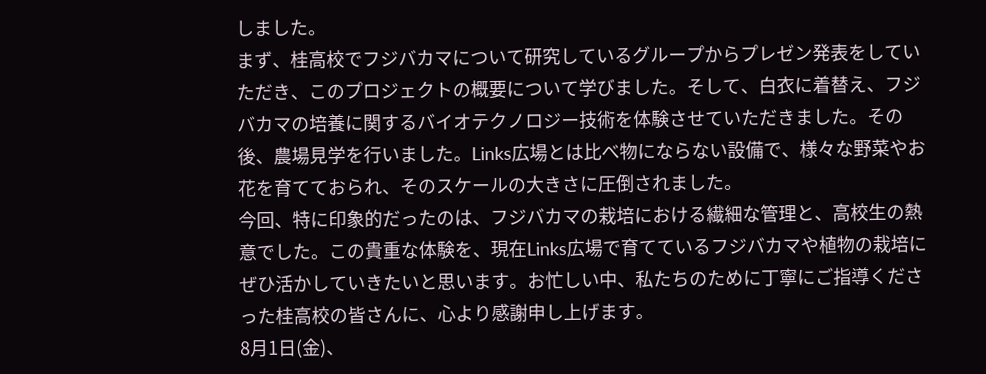しました。
まず、桂高校でフジバカマについて研究しているグループからプレゼン発表をしていただき、このプロジェクトの概要について学びました。そして、白衣に着替え、フジバカマの培養に関するバイオテクノロジー技術を体験させていただきました。その後、農場見学を行いました。Links広場とは比べ物にならない設備で、様々な野菜やお花を育てておられ、そのスケールの大きさに圧倒されました。
今回、特に印象的だったのは、フジバカマの栽培における繊細な管理と、高校生の熱意でした。この貴重な体験を、現在Links広場で育てているフジバカマや植物の栽培にぜひ活かしていきたいと思います。お忙しい中、私たちのために丁寧にご指導くださった桂高校の皆さんに、心より感謝申し上げます。
8月1日(金)、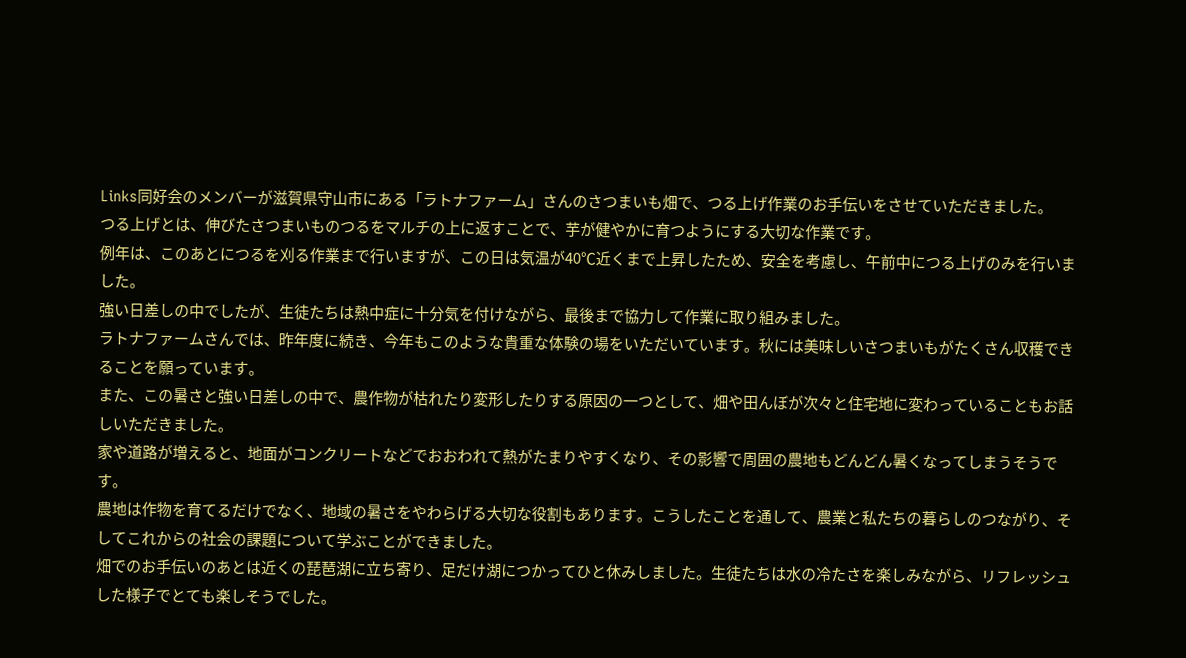Links同好会のメンバーが滋賀県守山市にある「ラトナファーム」さんのさつまいも畑で、つる上げ作業のお手伝いをさせていただきました。
つる上げとは、伸びたさつまいものつるをマルチの上に返すことで、芋が健やかに育つようにする大切な作業です。
例年は、このあとにつるを刈る作業まで行いますが、この日は気温が40℃近くまで上昇したため、安全を考慮し、午前中につる上げのみを行いました。
強い日差しの中でしたが、生徒たちは熱中症に十分気を付けながら、最後まで協力して作業に取り組みました。
ラトナファームさんでは、昨年度に続き、今年もこのような貴重な体験の場をいただいています。秋には美味しいさつまいもがたくさん収穫できることを願っています。
また、この暑さと強い日差しの中で、農作物が枯れたり変形したりする原因の一つとして、畑や田んぼが次々と住宅地に変わっていることもお話しいただきました。
家や道路が増えると、地面がコンクリートなどでおおわれて熱がたまりやすくなり、その影響で周囲の農地もどんどん暑くなってしまうそうです。
農地は作物を育てるだけでなく、地域の暑さをやわらげる大切な役割もあります。こうしたことを通して、農業と私たちの暮らしのつながり、そしてこれからの社会の課題について学ぶことができました。
畑でのお手伝いのあとは近くの琵琶湖に立ち寄り、足だけ湖につかってひと休みしました。生徒たちは水の冷たさを楽しみながら、リフレッシュした様子でとても楽しそうでした。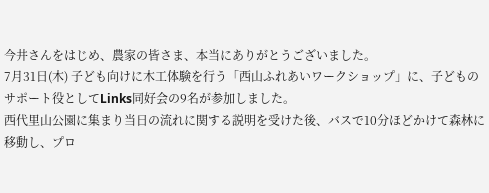今井さんをはじめ、農家の皆さま、本当にありがとうございました。
7月31日(木) 子ども向けに木工体験を行う「西山ふれあいワークショップ」に、子どものサポート役としてLinks同好会の9名が参加しました。
西代里山公園に集まり当日の流れに関する説明を受けた後、バスで10分ほどかけて森林に移動し、プロ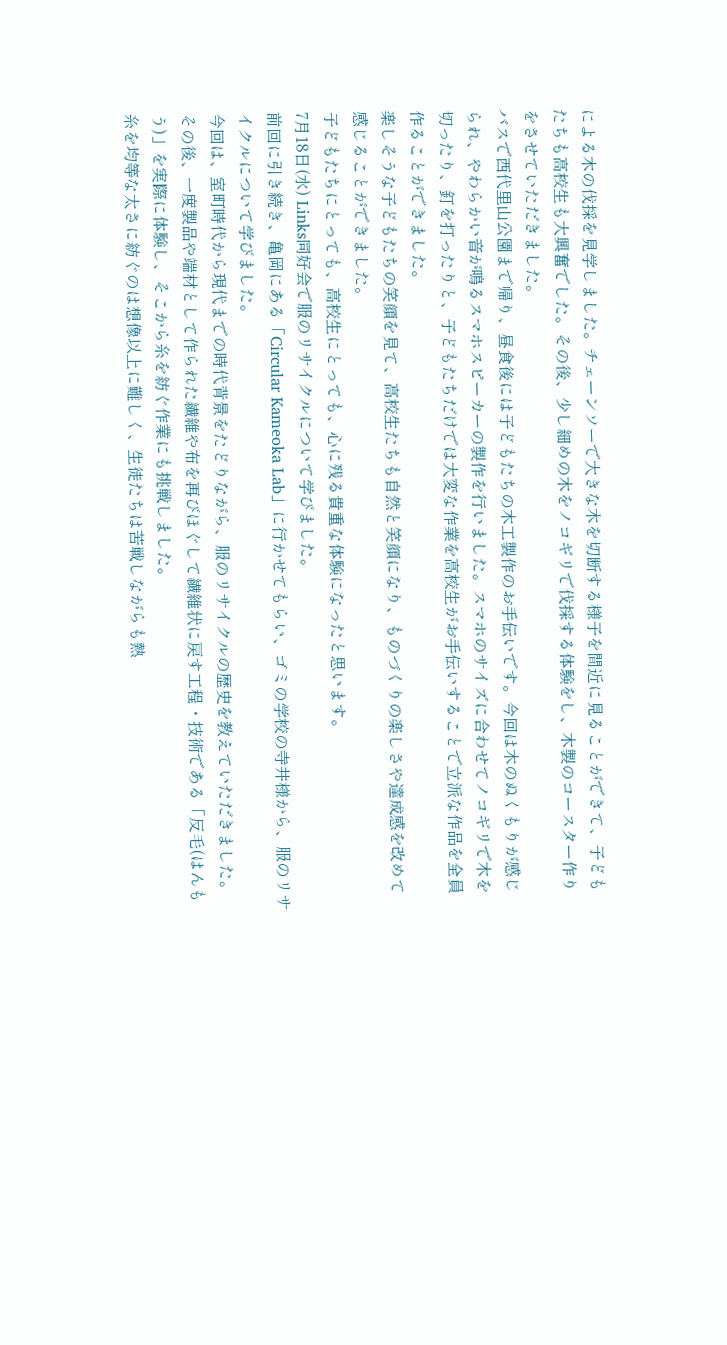による木の伐採を見学しました。チェーンソーで大きな木を切断する様子を間近に見ることができて、子どもたちも高校生も大興奮でした。その後、少し細めの木をノコギリで伐採する体験をし、木製のコースター作りをさせていただきました。
バスで西代里山公園まで帰り、昼食後には子どもたちの木工製作のお手伝いです。今回は木のぬくもりが感じられ、やわらかい音が鳴るスマホスピーカーの製作を行いました。スマホのサイズに合わせてノコギリで木を切ったり、釘を打ったりと、子どもたちだけでは大変な作業を高校生がお手伝いすることで立派な作品を全員作ることができました。
楽しそうな子どもたちの笑顔を見て、高校生たちも自然と笑顔になり、ものづくりの楽しさや達成感を改めて感じることができました。
子どもたちにとっても、高校生にとっても、心に残る貴重な体験になったと思います。
7月18日(水) Links同好会で服のリサイクルについて学びました。
前回に引き続き、亀岡にある「Circular Kameoka Lab」に行かせてもらい、ゴミの学校の寺井様から、服のリサイクルについて学びました。
今回は、室町時代から現代までの時代背景をたどりながら、服のリサイクルの歴史を教えていただきました。その後、一度製品や端材として作られた繊維や布を再びほぐして繊維状に戻す工程・技術である「反毛(はんもう)」を実際に体験し、そこから糸を紡ぐ作業にも挑戦しました。
糸を均等な太さに紡ぐのは想像以上に難しく、生徒たちは苦戦しながらも熱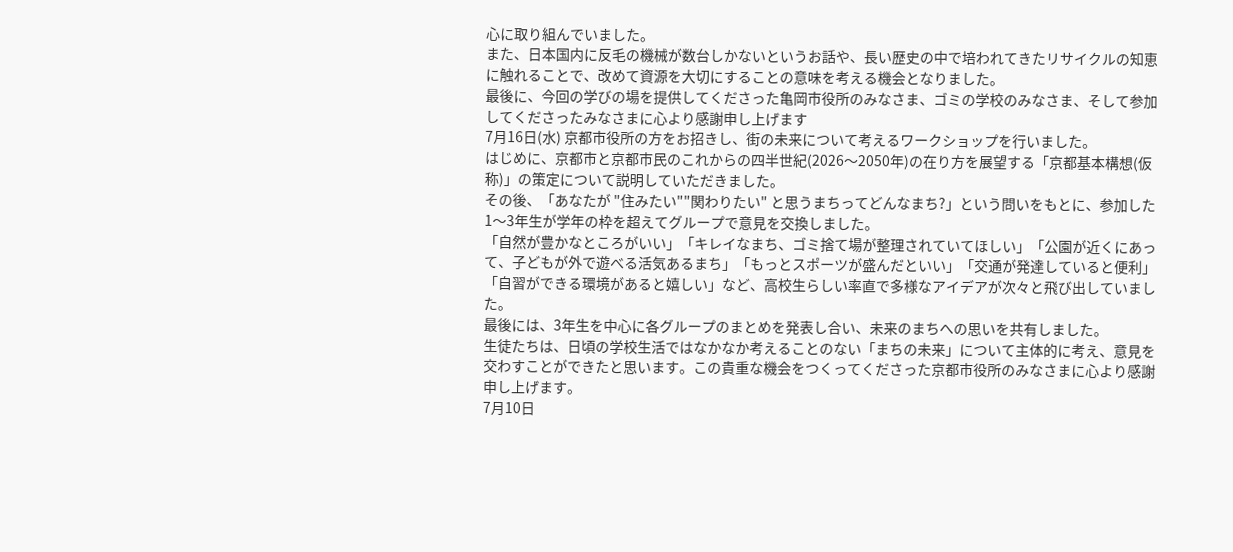心に取り組んでいました。
また、日本国内に反毛の機械が数台しかないというお話や、長い歴史の中で培われてきたリサイクルの知恵に触れることで、改めて資源を大切にすることの意味を考える機会となりました。
最後に、今回の学びの場を提供してくださった亀岡市役所のみなさま、ゴミの学校のみなさま、そして参加してくださったみなさまに心より感謝申し上げます
7月16日(水) 京都市役所の方をお招きし、街の未来について考えるワークショップを行いました。
はじめに、京都市と京都市民のこれからの四半世紀(2026〜2050年)の在り方を展望する「京都基本構想(仮称)」の策定について説明していただきました。
その後、「あなたが "住みたい""関わりたい" と思うまちってどんなまち?」という問いをもとに、参加した1〜3年生が学年の枠を超えてグループで意見を交換しました。
「自然が豊かなところがいい」「キレイなまち、ゴミ捨て場が整理されていてほしい」「公園が近くにあって、子どもが外で遊べる活気あるまち」「もっとスポーツが盛んだといい」「交通が発達していると便利」「自習ができる環境があると嬉しい」など、高校生らしい率直で多様なアイデアが次々と飛び出していました。
最後には、3年生を中心に各グループのまとめを発表し合い、未来のまちへの思いを共有しました。
生徒たちは、日頃の学校生活ではなかなか考えることのない「まちの未来」について主体的に考え、意見を交わすことができたと思います。この貴重な機会をつくってくださった京都市役所のみなさまに心より感謝申し上げます。
7月10日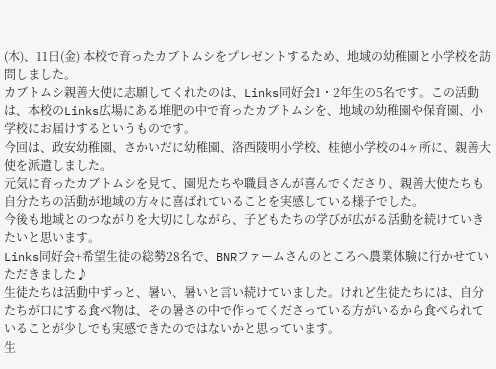(木)、11日(金) 本校で育ったカブトムシをプレゼントするため、地域の幼稚園と小学校を訪問しました。
カブトムシ親善大使に志願してくれたのは、Links同好会1・2年生の5名です。この活動は、本校のLinks広場にある堆肥の中で育ったカブトムシを、地域の幼稚園や保育園、小学校にお届けするというものです。
今回は、政安幼稚園、さかいだに幼稚園、洛西陵明小学校、桂徳小学校の4ヶ所に、親善大使を派遣しました。
元気に育ったカブトムシを見て、園児たちや職員さんが喜んでくださり、親善大使たちも自分たちの活動が地域の方々に喜ばれていることを実感している様子でした。
今後も地域とのつながりを大切にしながら、子どもたちの学びが広がる活動を続けていきたいと思います。
Links同好会+希望生徒の総勢28名で、BNRファームさんのところへ農業体験に行かせていただきました♪
生徒たちは活動中ずっと、暑い、暑いと言い続けていました。けれど生徒たちには、自分たちが口にする食べ物は、その暑さの中で作ってくださっている方がいるから食べられていることが少しでも実感できたのではないかと思っています。
生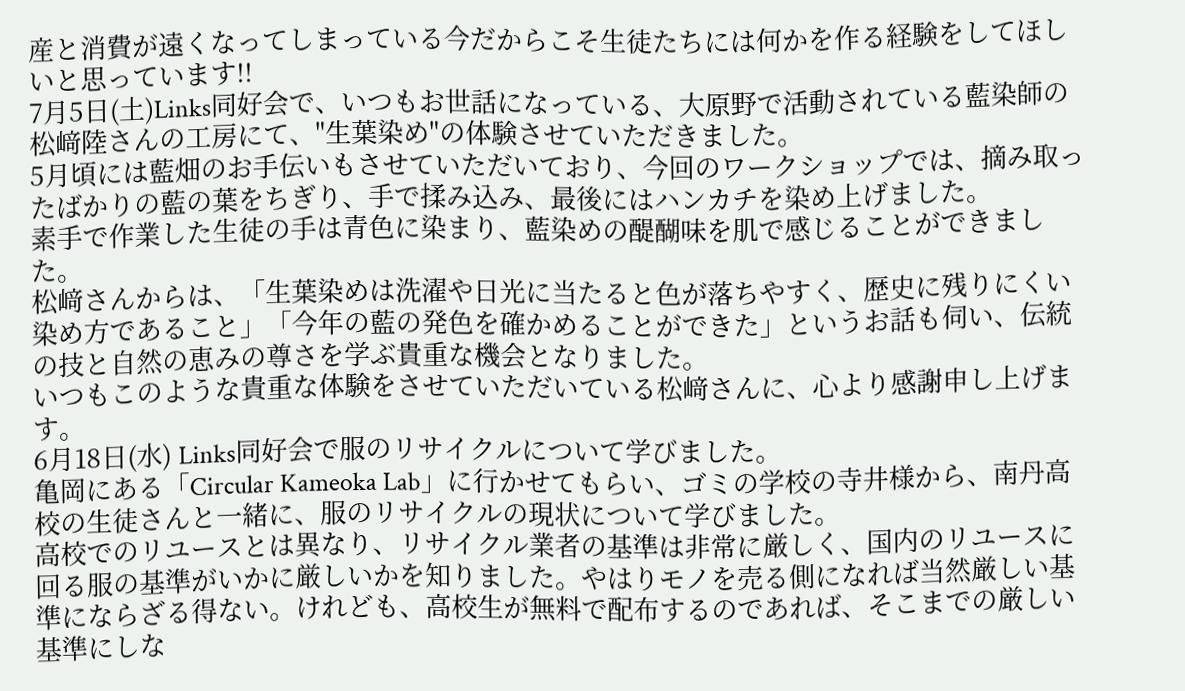産と消費が遠くなってしまっている今だからこそ生徒たちには何かを作る経験をしてほしいと思っています!!
7月5日(土)Links同好会で、いつもお世話になっている、大原野で活動されている藍染師の松﨑陸さんの工房にて、"生葉染め"の体験させていただきました。
5月頃には藍畑のお手伝いもさせていただいており、今回のワークショップでは、摘み取ったばかりの藍の葉をちぎり、手で揉み込み、最後にはハンカチを染め上げました。
素手で作業した生徒の手は青色に染まり、藍染めの醍醐味を肌で感じることができました。
松﨑さんからは、「生葉染めは洗濯や日光に当たると色が落ちやすく、歴史に残りにくい染め方であること」「今年の藍の発色を確かめることができた」というお話も伺い、伝統の技と自然の恵みの尊さを学ぶ貴重な機会となりました。
いつもこのような貴重な体験をさせていただいている松﨑さんに、心より感謝申し上げます。
6月18日(水) Links同好会で服のリサイクルについて学びました。
亀岡にある「Circular Kameoka Lab」に行かせてもらい、ゴミの学校の寺井様から、南丹高校の生徒さんと一緒に、服のリサイクルの現状について学びました。
高校でのリユースとは異なり、リサイクル業者の基準は非常に厳しく、国内のリユースに回る服の基準がいかに厳しいかを知りました。やはりモノを売る側になれば当然厳しい基準にならざる得ない。けれども、高校生が無料で配布するのであれば、そこまでの厳しい基準にしな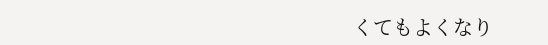くてもよくなり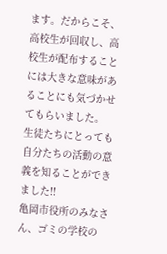ます。だからこそ、高校生が回収し、高校生が配布することには大きな意味があることにも気づかせてもらいました。
生徒たちにとっても自分たちの活動の意義を知ることができました!!
亀岡市役所のみなさん、ゴミの学校の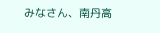みなさん、南丹高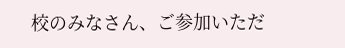校のみなさん、ご参加いただ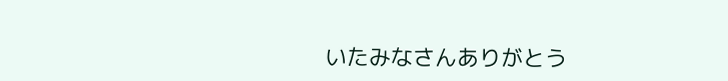いたみなさんありがとう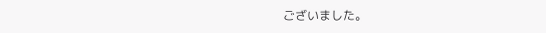ございました。